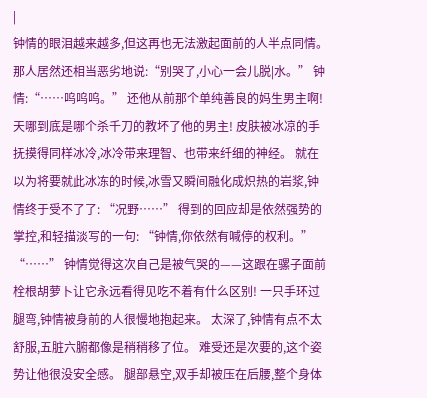|
钟情的眼泪越来越多,但这再也无法激起面前的人半点同情。 那人居然还相当恶劣地说:“别哭了,小心一会儿脱|水。” 钟情:“……呜呜呜。” 还他从前那个单纯善良的妈生男主啊! 天哪到底是哪个杀千刀的教坏了他的男主! 皮肤被冰凉的手抚摸得同样冰冷,冰冷带来理智、也带来纤细的神经。 就在以为将要就此冰冻的时候,冰雪又瞬间融化成炽热的岩浆,钟情终于受不了了: “况野……” 得到的回应却是依然强势的掌控,和轻描淡写的一句: “钟情,你依然有喊停的权利。” “……” 钟情觉得这次自己是被气哭的——这跟在骡子面前栓根胡萝卜让它永远看得见吃不着有什么区别! 一只手环过腿弯,钟情被身前的人很慢地抱起来。 太深了,钟情有点不太舒服,五脏六腑都像是稍稍移了位。 难受还是次要的,这个姿势让他很没安全感。 腿部悬空,双手却被压在后腰,整个身体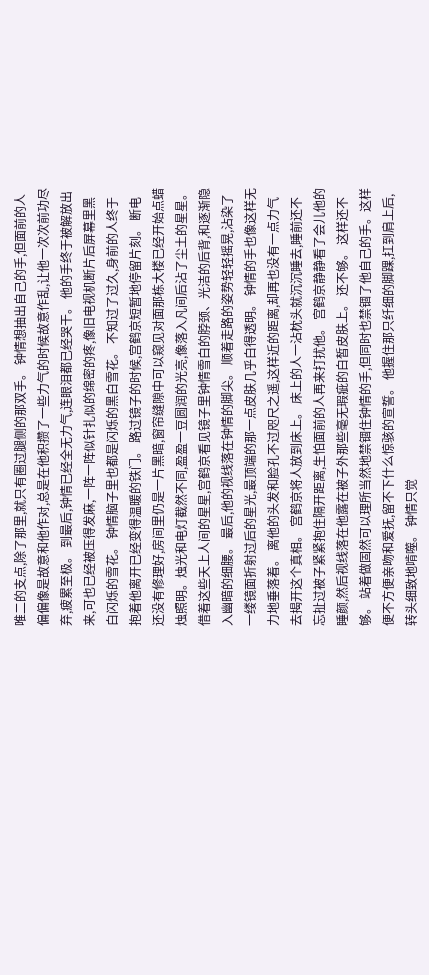唯二的支点,除了那里,就只有圈过腿侧的那双手。 钟情想抽出自己的手,但面前的人偏偏像是故意和他作对,总是在他积攒了一些力气的时候故意作乱,让他一次次前功尽弃,疲累至极。 到最后,钟情已经全无力气,连眼泪都已经哭干。 他的手终于被解放出来,可也已经被压得发麻,一阵一阵似针扎似的绵密的疼,像旧电视机断片后屏幕里黑白闪烁的雪花。 钟情脑子里也都是闪烁的黑白雪花。 不知过了过久,身前的人终于抱着他离开已经变得温暖的铁门。 路过镜子的时候,宫鹤京短暂地停留片刻。 断电还没有修理好,房间里仍是一片黑暗,窗帘缝隙中可以窥见对面那栋大楼已经开始点蜡烛照明。烛光和电灯截然不同,盈盈一豆圆润的光亮,像落入凡间后沾了尘土的星星。 借着这些天上人间的星星,宫鹤京看见镜子里钟情雪白的脖颈、光洁的后背,和逐渐隐入幽暗的细腰。 最后,他的视线落在钟情的脚尖。 顺着走路的姿势轻轻摇晃,沾染了一缕镜面折射过后的星光,最顶端的那一点皮肤几乎白得透明。 钟情的手也像这样无力地垂落着。 离他的头发和脸孔不过咫尺之遥,这样近的距离,却再也没有一点力气去揭开这个真相。 宫鹤京将人放到床上。 床上的人一沾枕头就沉沉睡去,睡前还不忘扯过被子紧紧抱住隔开距离,生怕面前的人再来打扰他。 宫鹤京静静看了会儿他的睡颜,然后视线落在他露在被子外那些毫无瑕疵的白皙皮肤上。 还不够。 这样还不够。 站着做固然可以理所当然地禁锢住钟情的手,但同时也禁锢了他自己的手。这样便不方便亲吻和爱抚,留不下什么惊骇的宣誓。 他握住那只纤细的脚踝,扛到肩上后,转头细致地啃噬。 钟情只觉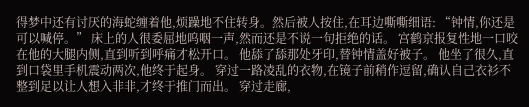得梦中还有讨厌的海蛇缠着他,烦躁地不住转身。然后被人按住,在耳边嘶嘶细语: “钟情,你还是可以喊停。” 床上的人很委屈地呜咽一声,然而还是不说一句拒绝的话。 宫鹤京报复性地一口咬在他的大腿内侧,直到听到呼痛才松开口。 他舔了舔那处牙印,替钟情盖好被子。 他坐了很久,直到口袋里手机震动两次,他终于起身。 穿过一路凌乱的衣物,在镜子前稍作逗留,确认自己衣衫不整到足以让人想入非非,才终于推门而出。 穿过走廊,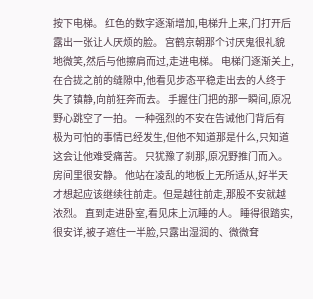按下电梯。 红色的数字逐渐增加,电梯升上来,门打开后露出一张让人厌烦的脸。 宫鹤京朝那个讨厌鬼很礼貌地微笑,然后与他擦肩而过,走进电梯。 电梯门逐渐关上,在合拢之前的缝隙中,他看见步态平稳走出去的人终于失了镇静,向前狂奔而去。 手握住门把的那一瞬间,原况野心跳空了一拍。 一种强烈的不安在告诫他门背后有极为可怕的事情已经发生,但他不知道那是什么,只知道这会让他难受痛苦。 只犹豫了刹那,原况野推门而入。 房间里很安静。 他站在凌乱的地板上无所适从,好半天才想起应该继续往前走。但是越往前走,那股不安就越浓烈。 直到走进卧室,看见床上沉睡的人。 睡得很踏实,很安详,被子遮住一半脸,只露出湿润的、微微耷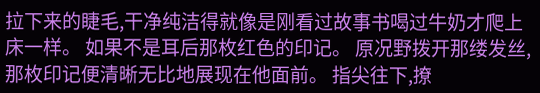拉下来的睫毛,干净纯洁得就像是刚看过故事书喝过牛奶才爬上床一样。 如果不是耳后那枚红色的印记。 原况野拨开那缕发丝,那枚印记便清晰无比地展现在他面前。 指尖往下,撩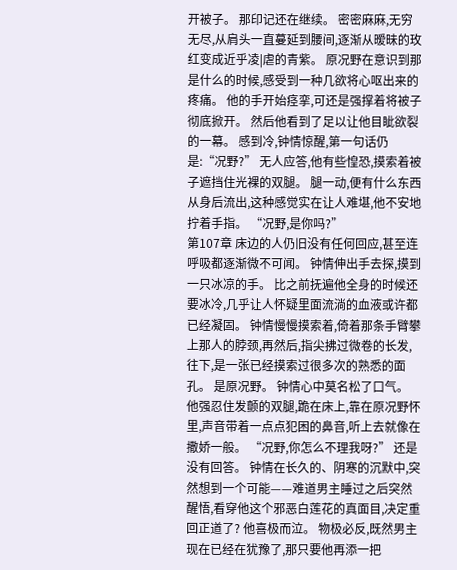开被子。 那印记还在继续。 密密麻麻,无穷无尽,从肩头一直蔓延到腰间,逐渐从暧昧的玫红变成近乎凌|虐的青紫。 原况野在意识到那是什么的时候,感受到一种几欲将心呕出来的疼痛。 他的手开始痉挛,可还是强撑着将被子彻底掀开。 然后他看到了足以让他目眦欲裂的一幕。 感到冷,钟情惊醒,第一句话仍是:“况野?” 无人应答,他有些惶恐,摸索着被子遮挡住光裸的双腿。 腿一动,便有什么东西从身后流出,这种感觉实在让人难堪,他不安地拧着手指。 “况野,是你吗?”
第107章 床边的人仍旧没有任何回应,甚至连呼吸都逐渐微不可闻。 钟情伸出手去探,摸到一只冰凉的手。 比之前抚遍他全身的时候还要冰冷,几乎让人怀疑里面流淌的血液或许都已经凝固。 钟情慢慢摸索着,倚着那条手臂攀上那人的脖颈,再然后,指尖拂过微卷的长发,往下,是一张已经摸索过很多次的熟悉的面孔。 是原况野。 钟情心中莫名松了口气。 他强忍住发颤的双腿,跪在床上,靠在原况野怀里,声音带着一点点犯困的鼻音,听上去就像在撒娇一般。 “况野,你怎么不理我呀?” 还是没有回答。 钟情在长久的、阴寒的沉默中,突然想到一个可能——难道男主睡过之后突然醒悟,看穿他这个邪恶白莲花的真面目,决定重回正道了? 他喜极而泣。 物极必反,既然男主现在已经在犹豫了,那只要他再添一把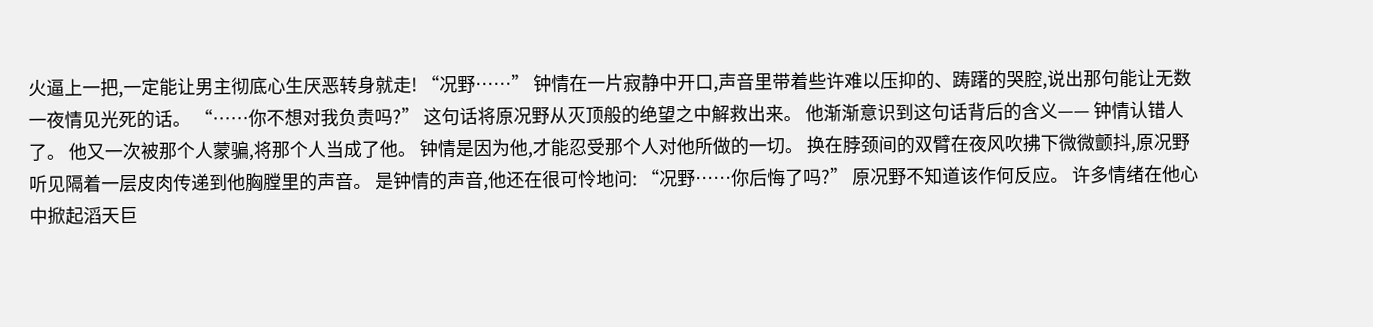火逼上一把,一定能让男主彻底心生厌恶转身就走! “况野……” 钟情在一片寂静中开口,声音里带着些许难以压抑的、踌躇的哭腔,说出那句能让无数一夜情见光死的话。 “……你不想对我负责吗?” 这句话将原况野从灭顶般的绝望之中解救出来。 他渐渐意识到这句话背后的含义—— 钟情认错人了。 他又一次被那个人蒙骗,将那个人当成了他。 钟情是因为他,才能忍受那个人对他所做的一切。 换在脖颈间的双臂在夜风吹拂下微微颤抖,原况野听见隔着一层皮肉传递到他胸膛里的声音。 是钟情的声音,他还在很可怜地问: “况野……你后悔了吗?” 原况野不知道该作何反应。 许多情绪在他心中掀起滔天巨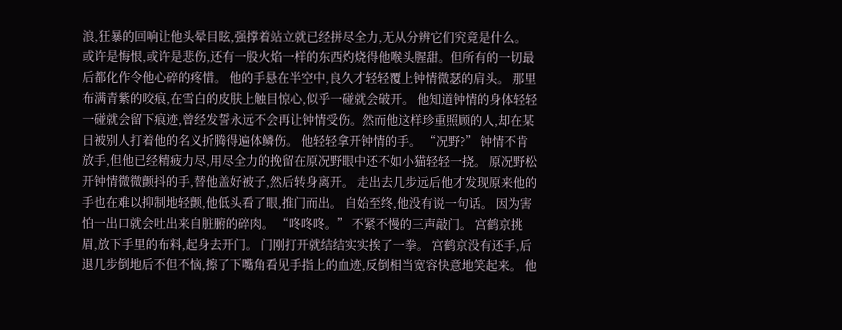浪,狂暴的回响让他头晕目眩,强撑着站立就已经拼尽全力,无从分辨它们究竟是什么。 或许是悔恨,或许是悲伤,还有一股火焰一样的东西灼烧得他喉头腥甜。但所有的一切最后都化作令他心碎的疼惜。 他的手悬在半空中,良久才轻轻覆上钟情微瑟的肩头。 那里布满青紫的咬痕,在雪白的皮肤上触目惊心,似乎一碰就会破开。 他知道钟情的身体轻轻一碰就会留下痕迹,曾经发誓永远不会再让钟情受伤。然而他这样珍重照顾的人,却在某日被别人打着他的名义折腾得遍体鳞伤。 他轻轻拿开钟情的手。 “况野?” 钟情不肯放手,但他已经精疲力尽,用尽全力的挽留在原况野眼中还不如小猫轻轻一挠。 原况野松开钟情微微颤抖的手,替他盖好被子,然后转身离开。 走出去几步远后他才发现原来他的手也在难以抑制地轻颤,他低头看了眼,推门而出。 自始至终,他没有说一句话。 因为害怕一出口就会吐出来自脏腑的碎肉。 “咚咚咚。” 不紧不慢的三声敲门。 宫鹤京挑眉,放下手里的布料,起身去开门。 门刚打开就结结实实挨了一拳。 宫鹤京没有还手,后退几步倒地后不但不恼,擦了下嘴角看见手指上的血迹,反倒相当宽容快意地笑起来。 他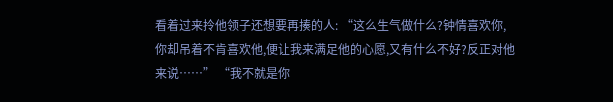看着过来拎他领子还想要再揍的人: “这么生气做什么?钟情喜欢你,你却吊着不肯喜欢他,便让我来满足他的心愿,又有什么不好?反正对他来说……” “我不就是你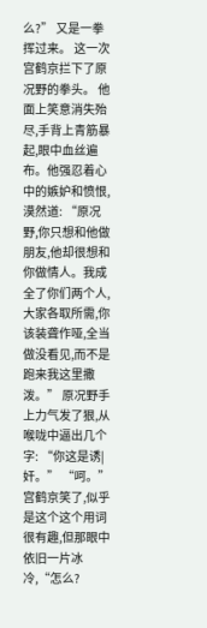么?” 又是一拳挥过来。 这一次宫鹤京拦下了原况野的拳头。 他面上笑意消失殆尽,手背上青筋暴起,眼中血丝遍布。他强忍着心中的嫉妒和愤恨,漠然道: “原况野,你只想和他做朋友,他却很想和你做情人。我成全了你们两个人,大家各取所需,你该装聋作哑,全当做没看见,而不是跑来我这里撒泼。” 原况野手上力气发了狠,从喉咙中逼出几个字: “你这是诱|奸。” “呵。”宫鹤京笑了,似乎是这个这个用词很有趣,但那眼中依旧一片冰冷,“怎么?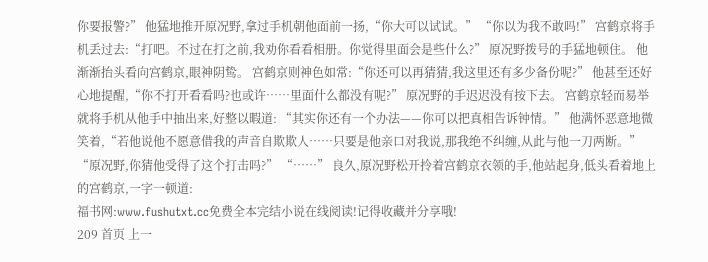你要报警?” 他猛地推开原况野,拿过手机朝他面前一扬,“你大可以试试。” “你以为我不敢吗!” 宫鹤京将手机丢过去:“打吧。不过在打之前,我劝你看看相册。你觉得里面会是些什么?” 原况野拨号的手猛地顿住。 他渐渐抬头看向宫鹤京,眼神阴鸷。 宫鹤京则神色如常:“你还可以再猜猜,我这里还有多少备份呢?” 他甚至还好心地提醒,“你不打开看看吗?也或许……里面什么都没有呢?” 原况野的手迟迟没有按下去。 宫鹤京轻而易举就将手机从他手中抽出来,好整以暇道: “其实你还有一个办法——你可以把真相告诉钟情。” 他满怀恶意地微笑着,“若他说他不愿意借我的声音自欺欺人……只要是他亲口对我说,那我绝不纠缠,从此与他一刀两断。” “原况野,你猜他受得了这个打击吗?” “……” 良久,原况野松开拎着宫鹤京衣领的手,他站起身,低头看着地上的宫鹤京,一字一顿道:
福书网:www.fushutxt.cc免费全本完结小说在线阅读!记得收藏并分享哦!
209 首页 上一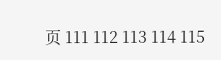页 111 112 113 114 115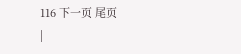116 下一页 尾页
|